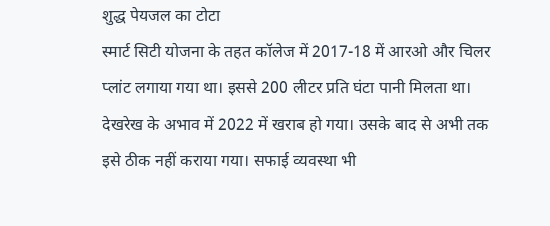शुद्ध पेयजल का टोटा
स्मार्ट सिटी योजना के तहत कॉलेज में 2017-18 में आरओ और चिलर प्लांट लगाया गया था। इससे 200 लीटर प्रति घंटा पानी मिलता था। देखरेख के अभाव में 2022 में खराब हो गया। उसके बाद से अभी तक इसे ठीक नहीं कराया गया। सफाई व्यवस्था भी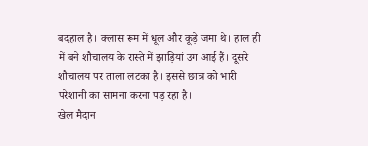बदहाल है। क्लास रूम में धूल और कूड़े जमा थे। हाल ही में बने शौचालय के रास्ते में झाड़ियां उग आई हैं। दूसरे शौचालय पर ताला लटका है। इससे छात्र को भारी परेशानी का सामना करना पड़ रहा है।
खेल मैदान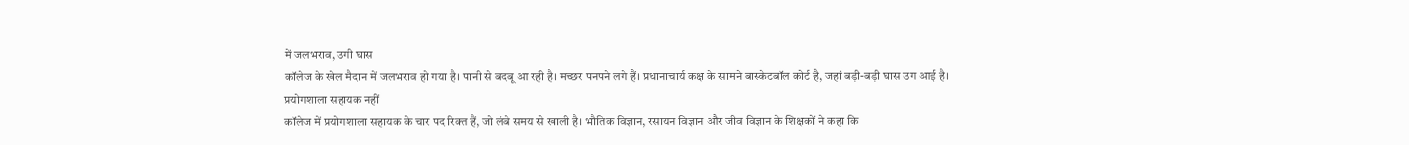में जलभराव, उगी घास
कॉलेज के खेल मैदान में जलभराव हो गया है। पानी से बदबू आ रही है। मच्छर पनपने लगे हैं। प्रधानाचार्य कक्ष के सामने बास्केटबॉल कोर्ट है, जहां बड़ी-बड़ी घास उग आई है।
प्रयोगशाला सहायक नहीं
कॉलेज में प्रयोगशाला सहायक के चार पद रिक्त हैं, जो लंबे समय से खाली है। भौतिक विज्ञान, रसायन विज्ञान और जीव विज्ञान के शिक्षकों ने कहा कि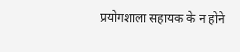प्रयोगशाला सहायक के न होने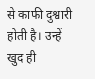से काफी दुश्वारी होती है। उन्हें खुद ही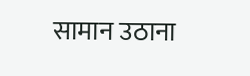सामान उठाना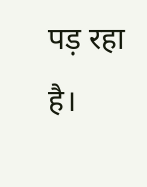पड़ रहा है।